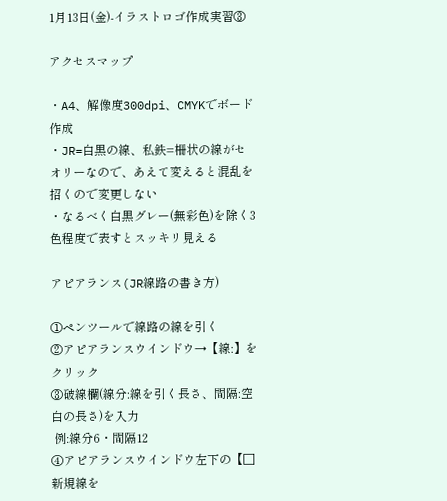1月13日(金)-イラストロゴ作成実習③

アクセスマップ

・A4、解像度300dpi、CMYKでボード作成
・JR=白黒の線、私鉄=柵状の線がセオリーなので、あえて変えると混乱を招くので変更しない
・なるべく白黒グレー(無彩色)を除く3色程度で表すとスッキリ見える

アピアランス(JR線路の書き方)

①ペンツールで線路の線を引く
②アピアランスウインドウ→【線:】をクリック
③破線欄(線分:線を引く長さ、間隔:空白の長さ)を入力
 例:線分6・間隔12
④アピアランスウインドウ左下の【□新規線を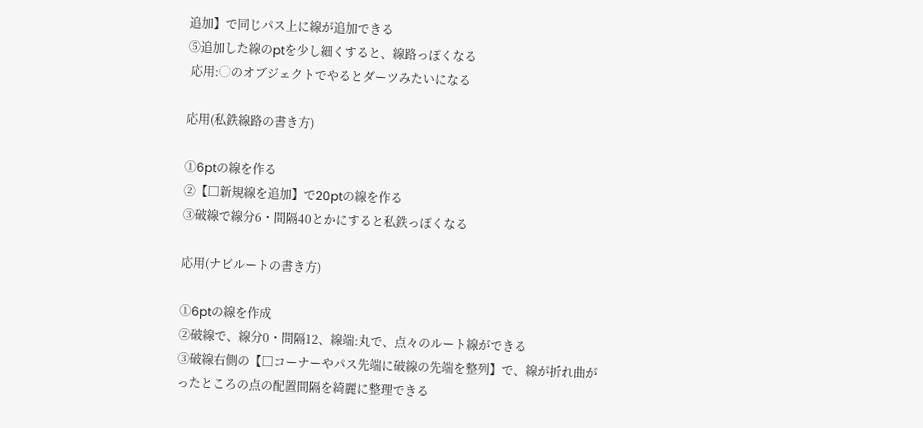追加】で同じパス上に線が追加できる
⑤追加した線のptを少し細くすると、線路っぽくなる
 応用:◌のオブジェクトでやるとダーツみたいになる

応用(私鉄線路の書き方)

①6ptの線を作る
②【□新規線を追加】で20ptの線を作る
③破線で線分6・間隔40とかにすると私鉄っぽくなる

応用(ナビルートの書き方)

①6ptの線を作成
②破線で、線分0・間隔12、線端:丸で、点々のルート線ができる
③破線右側の【□コーナーやパス先端に破線の先端を整列】で、線が折れ曲がったところの点の配置間隔を綺麗に整理できる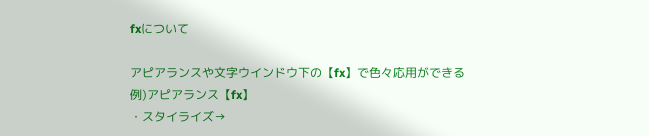fxについて

アピアランスや文字ウインドウ下の【fx】で色々応用ができる
例)アピアランス【fx】
・スタイライズ→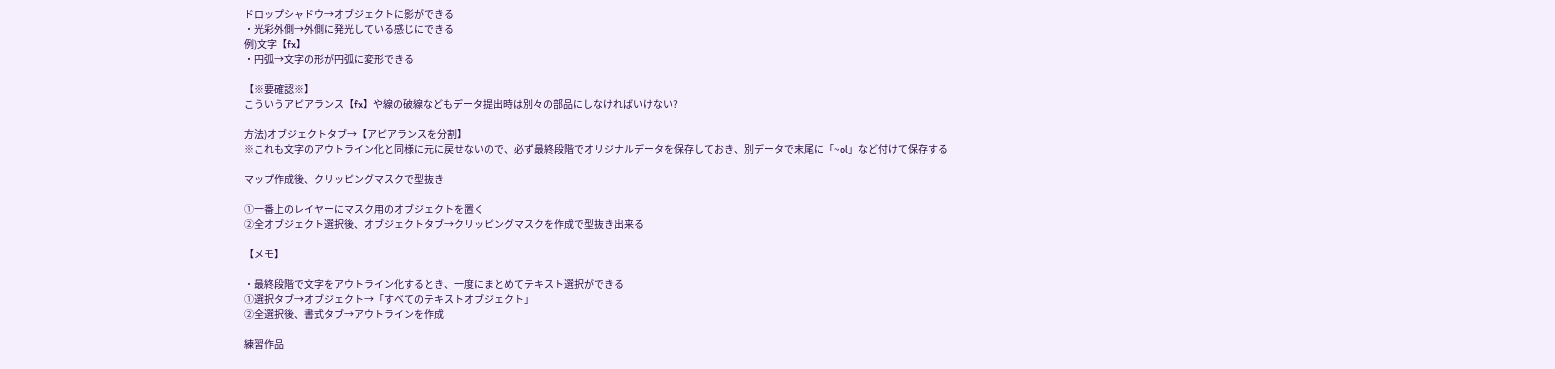ドロップシャドウ→オブジェクトに影ができる
・光彩外側→外側に発光している感じにできる
例)文字【fx】
・円弧→文字の形が円弧に変形できる

【※要確認※】
こういうアピアランス【fx】や線の破線などもデータ提出時は別々の部品にしなければいけない?

方法)オブジェクトタブ→【アピアランスを分割】
※これも文字のアウトライン化と同様に元に戻せないので、必ず最終段階でオリジナルデータを保存しておき、別データで末尾に「~ol」など付けて保存する

マップ作成後、クリッピングマスクで型抜き

①一番上のレイヤーにマスク用のオブジェクトを置く
②全オブジェクト選択後、オブジェクトタブ→クリッピングマスクを作成で型抜き出来る

【メモ】

・最終段階で文字をアウトライン化するとき、一度にまとめてテキスト選択ができる
①選択タブ→オブジェクト→「すべてのテキストオブジェクト」
②全選択後、書式タブ→アウトラインを作成

練習作品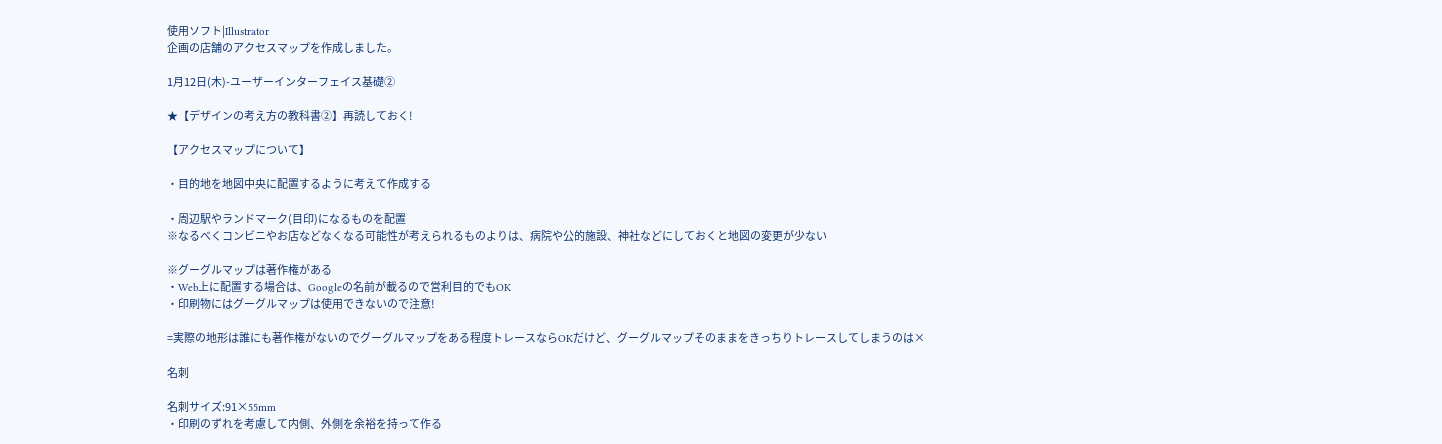使用ソフト|Illustrator
企画の店舗のアクセスマップを作成しました。

1月12日(木)-ユーザーインターフェイス基礎②

★【デザインの考え方の教科書②】再読しておく!

【アクセスマップについて】

・目的地を地図中央に配置するように考えて作成する

・周辺駅やランドマーク(目印)になるものを配置
※なるべくコンビニやお店などなくなる可能性が考えられるものよりは、病院や公的施設、神社などにしておくと地図の変更が少ない

※グーグルマップは著作権がある
・Web上に配置する場合は、Googleの名前が載るので営利目的でもOK
・印刷物にはグーグルマップは使用できないので注意!

=実際の地形は誰にも著作権がないのでグーグルマップをある程度トレースならOKだけど、グーグルマップそのままをきっちりトレースしてしまうのは×

名刺

名刺サイズ:91×55mm
・印刷のずれを考慮して内側、外側を余裕を持って作る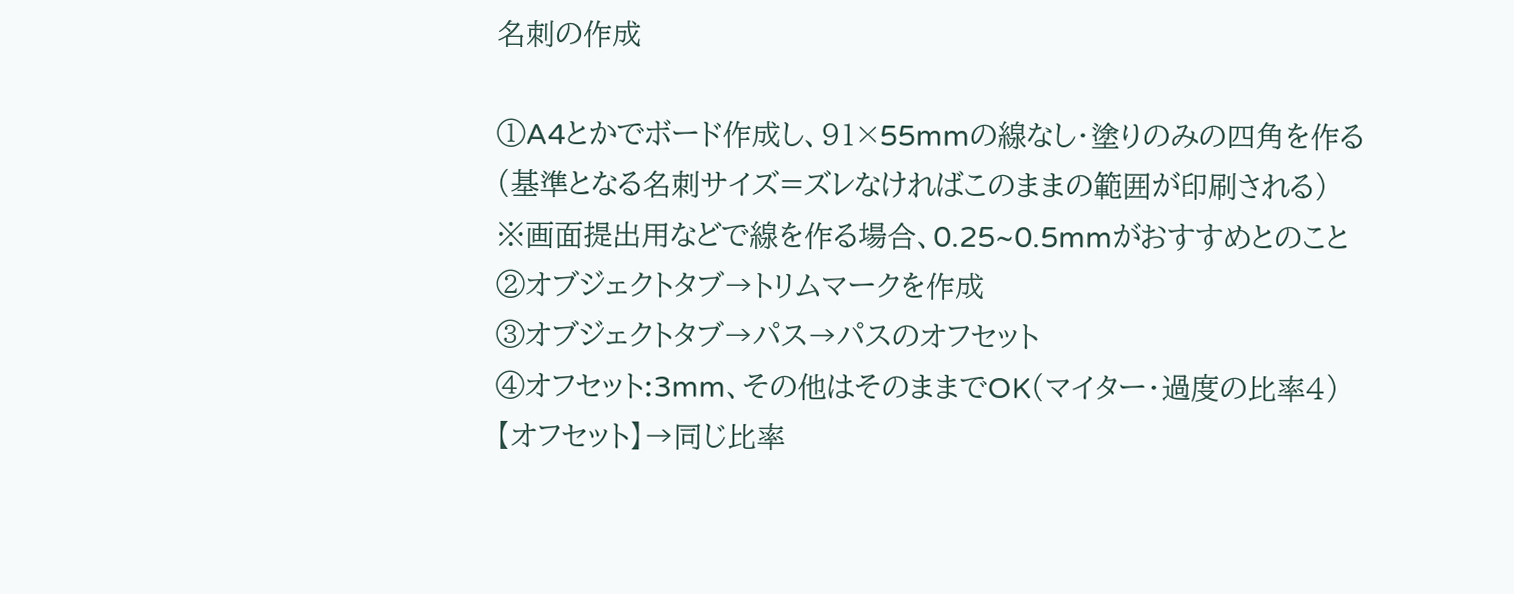名刺の作成

①A4とかでボード作成し、91×55mmの線なし・塗りのみの四角を作る
(基準となる名刺サイズ=ズレなければこのままの範囲が印刷される)
※画面提出用などで線を作る場合、0.25~0.5mmがおすすめとのこと
②オブジェクトタブ→トリムマークを作成
③オブジェクトタブ→パス→パスのオフセット
④オフセット:3mm、その他はそのままでOK(マイター・過度の比率4)
【オフセット】→同じ比率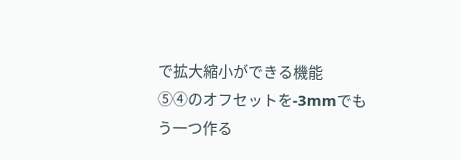で拡大縮小ができる機能
⑤④のオフセットを-3mmでもう一つ作る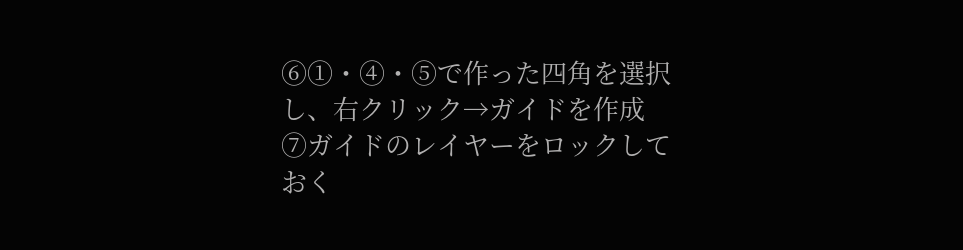⑥①・④・⑤で作った四角を選択し、右クリック→ガイドを作成
⑦ガイドのレイヤーをロックしておく